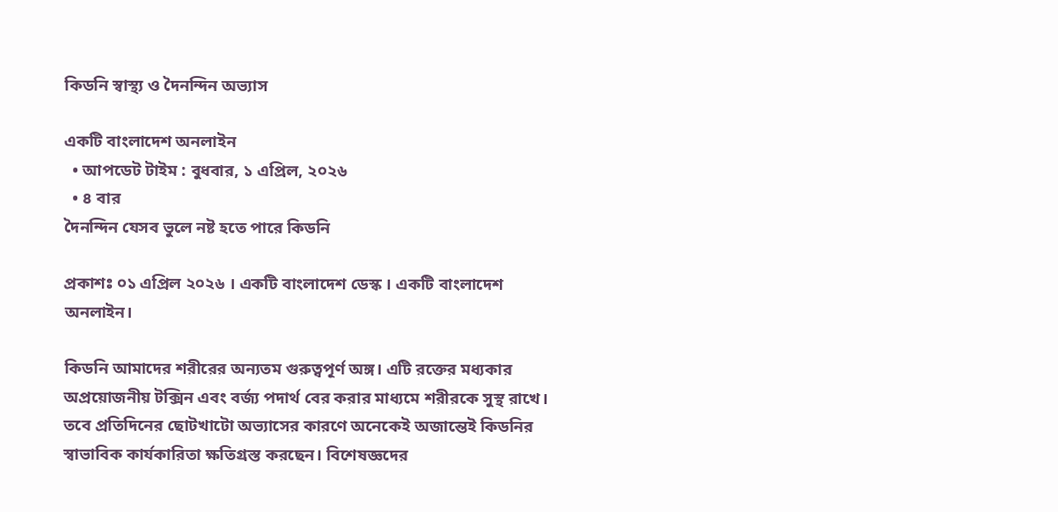কিডনি স্বাস্থ্য ও দৈনন্দিন অভ্যাস

একটি বাংলাদেশ অনলাইন
  • আপডেট টাইম : বুধবার, ১ এপ্রিল, ২০২৬
  • ৪ বার
দৈনন্দিন যেসব ভুলে নষ্ট হতে পারে কিডনি

প্রকাশঃ ০১ এপ্রিল ২০২৬ । একটি বাংলাদেশ ডেস্ক । একটি বাংলাদেশ অনলাইন।

কিডনি আমাদের শরীরের অন্যতম গুরুত্বপূর্ণ অঙ্গ। এটি রক্তের মধ্যকার অপ্রয়োজনীয় টক্সিন এবং বর্জ্য পদার্থ বের করার মাধ্যমে শরীরকে সুস্থ রাখে। তবে প্রতিদিনের ছোটখাটো অভ্যাসের কারণে অনেকেই অজান্তেই কিডনির স্বাভাবিক কার্যকারিতা ক্ষতিগ্রস্ত করছেন। বিশেষজ্ঞদের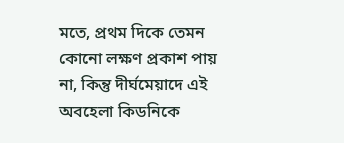মতে, প্রথম দিকে তেমন কোনো লক্ষণ প্রকাশ পায় না, কিন্তু দীর্ঘমেয়াদে এই অবহেলা কিডনিকে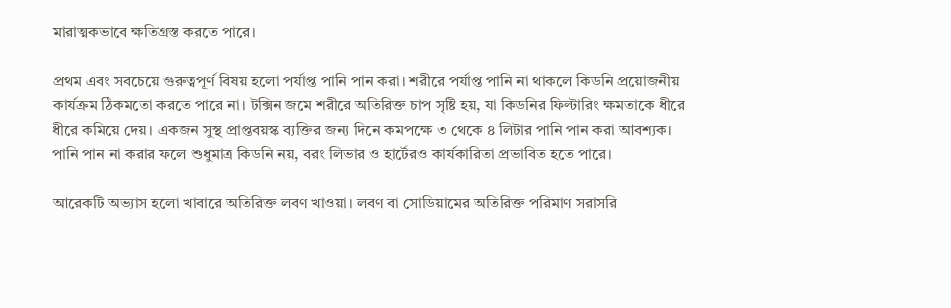মারাত্মকভাবে ক্ষতিগ্রস্ত করতে পারে।

প্রথম এবং সবচেয়ে গুরুত্বপূর্ণ বিষয় হলো পর্যাপ্ত পানি পান করা। শরীরে পর্যাপ্ত পানি না থাকলে কিডনি প্রয়োজনীয় কার্যক্রম ঠিকমতো করতে পারে না। টক্সিন জমে শরীরে অতিরিক্ত চাপ সৃষ্টি হয়, যা কিডনির ফিল্টারিং ক্ষমতাকে ধীরে ধীরে কমিয়ে দেয়। একজন সুস্থ প্রাপ্তবয়স্ক ব্যক্তির জন্য দিনে কমপক্ষে ৩ থেকে ৪ লিটার পানি পান করা আবশ্যক। পানি পান না করার ফলে শুধুমাত্র কিডনি নয়, বরং লিভার ও হার্টেরও কার্যকারিতা প্রভাবিত হতে পারে।

আরেকটি অভ্যাস হলো খাবারে অতিরিক্ত লবণ খাওয়া। লবণ বা সোডিয়ামের অতিরিক্ত পরিমাণ সরাসরি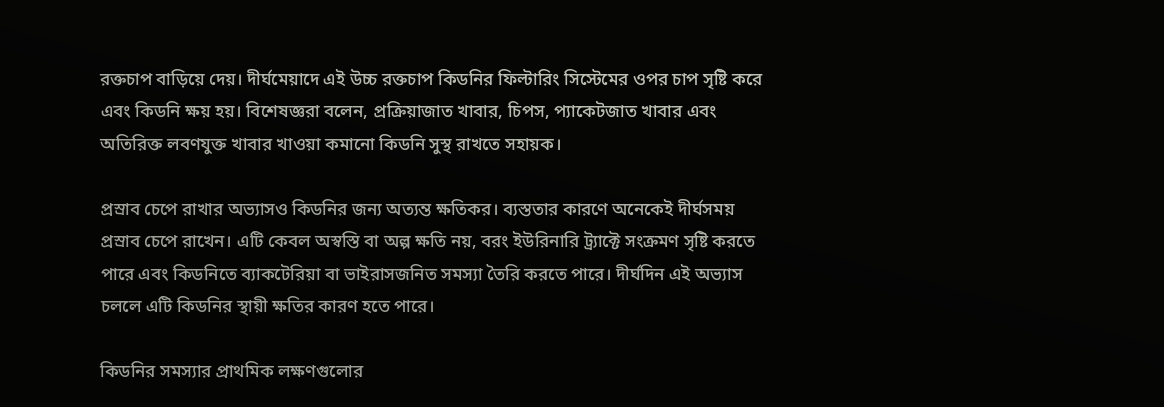রক্তচাপ বাড়িয়ে দেয়। দীর্ঘমেয়াদে এই উচ্চ রক্তচাপ কিডনির ফিল্টারিং সিস্টেমের ওপর চাপ সৃষ্টি করে এবং কিডনি ক্ষয় হয়। বিশেষজ্ঞরা বলেন, প্রক্রিয়াজাত খাবার, চিপস, প্যাকেটজাত খাবার এবং অতিরিক্ত লবণযুক্ত খাবার খাওয়া কমানো কিডনি সুস্থ রাখতে সহায়ক।

প্রস্রাব চেপে রাখার অভ্যাসও কিডনির জন্য অত্যন্ত ক্ষতিকর। ব্যস্ততার কারণে অনেকেই দীর্ঘসময় প্রস্রাব চেপে রাখেন। এটি কেবল অস্বস্তি বা অল্প ক্ষতি নয়, বরং ইউরিনারি ট্র্যাক্টে সংক্রমণ সৃষ্টি করতে পারে এবং কিডনিতে ব্যাকটেরিয়া বা ভাইরাসজনিত সমস্যা তৈরি করতে পারে। দীর্ঘদিন এই অভ্যাস চললে এটি কিডনির স্থায়ী ক্ষতির কারণ হতে পারে।

কিডনির সমস্যার প্রাথমিক লক্ষণগুলোর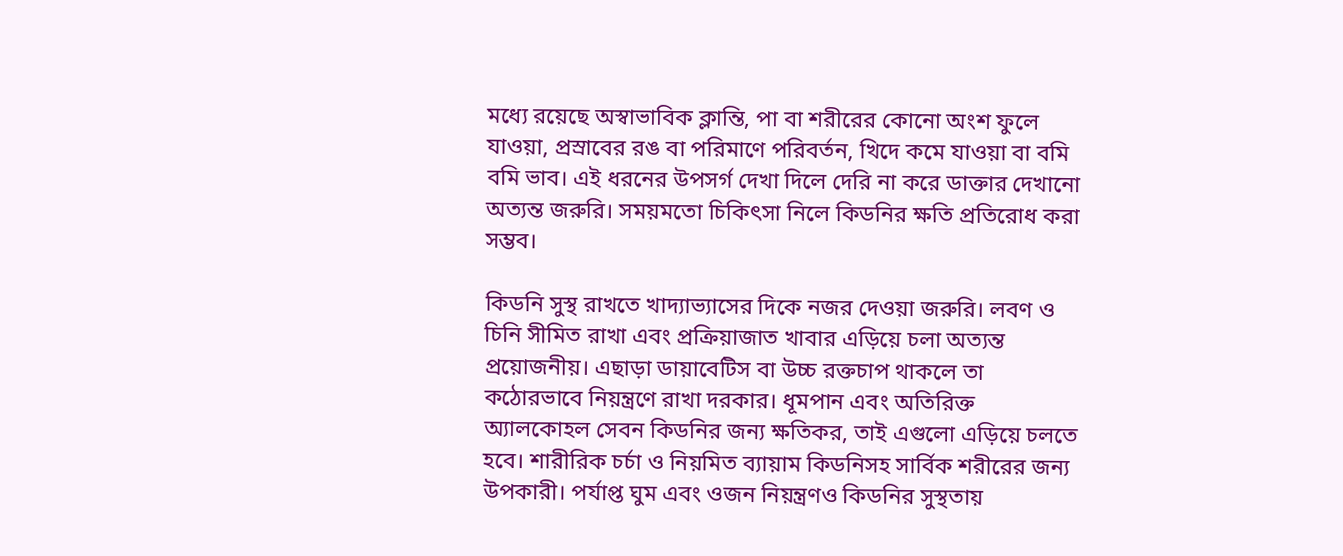মধ্যে রয়েছে অস্বাভাবিক ক্লান্তি, পা বা শরীরের কোনো অংশ ফুলে যাওয়া, প্রস্রাবের রঙ বা পরিমাণে পরিবর্তন, খিদে কমে যাওয়া বা বমি বমি ভাব। এই ধরনের উপসর্গ দেখা দিলে দেরি না করে ডাক্তার দেখানো অত্যন্ত জরুরি। সময়মতো চিকিৎসা নিলে কিডনির ক্ষতি প্রতিরোধ করা সম্ভব।

কিডনি সুস্থ রাখতে খাদ্যাভ্যাসের দিকে নজর দেওয়া জরুরি। লবণ ও চিনি সীমিত রাখা এবং প্রক্রিয়াজাত খাবার এড়িয়ে চলা অত্যন্ত প্রয়োজনীয়। এছাড়া ডায়াবেটিস বা উচ্চ রক্তচাপ থাকলে তা কঠোরভাবে নিয়ন্ত্রণে রাখা দরকার। ধূমপান এবং অতিরিক্ত অ্যালকোহল সেবন কিডনির জন্য ক্ষতিকর, তাই এগুলো এড়িয়ে চলতে হবে। শারীরিক চর্চা ও নিয়মিত ব্যায়াম কিডনিসহ সার্বিক শরীরের জন্য উপকারী। পর্যাপ্ত ঘুম এবং ওজন নিয়ন্ত্রণও কিডনির সুস্থতায়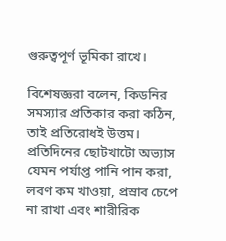গুরুত্বপূর্ণ ভূমিকা রাখে।

বিশেষজ্ঞরা বলেন, কিডনির সমস্যার প্রতিকার করা কঠিন, তাই প্রতিরোধই উত্তম। প্রতিদিনের ছোটখাটো অভ্যাস যেমন পর্যাপ্ত পানি পান করা, লবণ কম খাওয়া, প্রস্রাব চেপে না রাখা এবং শারীরিক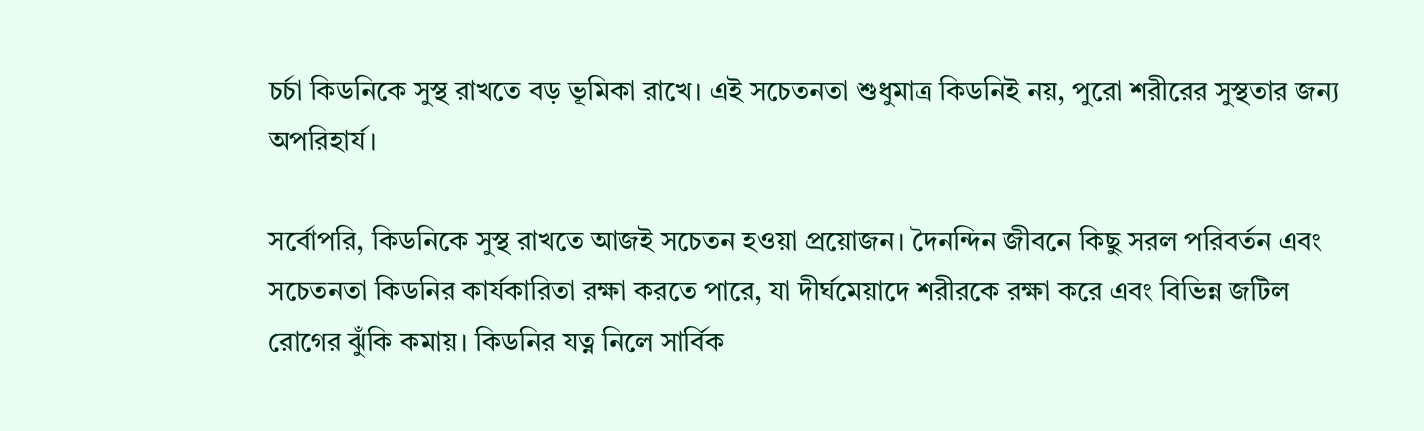চর্চা কিডনিকে সুস্থ রাখতে বড় ভূমিকা রাখে। এই সচেতনতা শুধুমাত্র কিডনিই নয়, পুরো শরীরের সুস্থতার জন্য অপরিহার্য।

সর্বোপরি, কিডনিকে সুস্থ রাখতে আজই সচেতন হওয়া প্রয়োজন। দৈনন্দিন জীবনে কিছু সরল পরিবর্তন এবং সচেতনতা কিডনির কার্যকারিতা রক্ষা করতে পারে, যা দীর্ঘমেয়াদে শরীরকে রক্ষা করে এবং বিভিন্ন জটিল রোগের ঝুঁকি কমায়। কিডনির যত্ন নিলে সার্বিক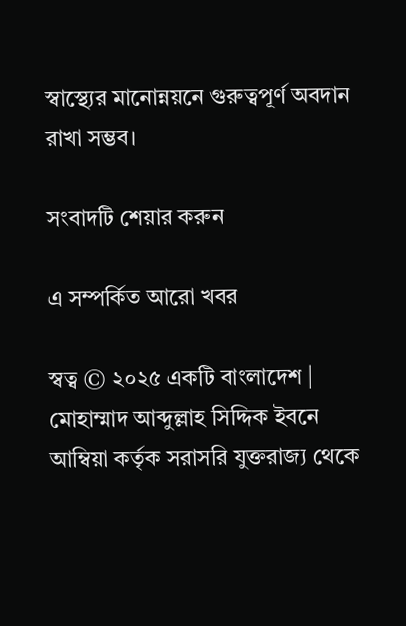স্বাস্থ্যের মানোন্নয়নে গুরুত্বপূর্ণ অবদান রাখা সম্ভব।

সংবাদটি শেয়ার করুন

এ সম্পর্কিত আরো খবর

স্বত্ব © ২০২৫ একটি বাংলাদেশ | মোহাম্মাদ আব্দুল্লাহ সিদ্দিক ইবনে আম্বিয়া কর্তৃক সরাসরি যুক্তরাজ্য থেকে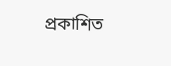প্রকাশিত